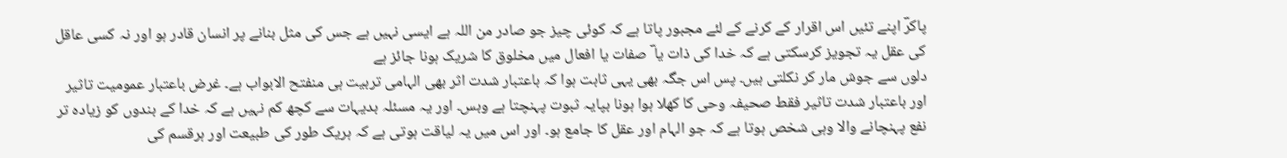پاکرؔ اپنے تئیں اس اقرار کے کرنے کے لئے مجبور پاتا ہے کہ کوئی چیز جو صادر من اللہ ہے ایسی نہیں ہے جس کی مثل بنانے پر انسان قادر ہو اور نہ کسی عاقل کی عقل یہ تجویز کرسکتی ہے کہ خدا کی ذات یا ؔ صفات یا افعال میں مخلوق کا شریک ہونا جائز ہے
دلوں سے جوش مار کر نکلتی ہیں۔ پس اس جگہ بھی یہی ثابت ہوا کہ باعتبار شدت اثر بھی الہامی تربیت ہی منفتح الابواب ہے۔ غرض باعتبار عمومیت تاثیر اور باعتبار شدت تاثیر فقط صحیفہ وحی کا کھلا ہوا ہونا بپایہ ثبوت پہنچتا ہے وبس۔ اور یہ مسئلہ بدیہات سے کچھ کم نہیں ہے کہ خدا کے بندوں کو زیادہ تر نفع پہنچانے والا وہی شخص ہوتا ہے کہ جو الہام اور عقل کا جامع ہو۔ اور اس میں یہ لیاقت ہوتی ہے کہ ہریک طور کی طبیعت اور ہرقسم کی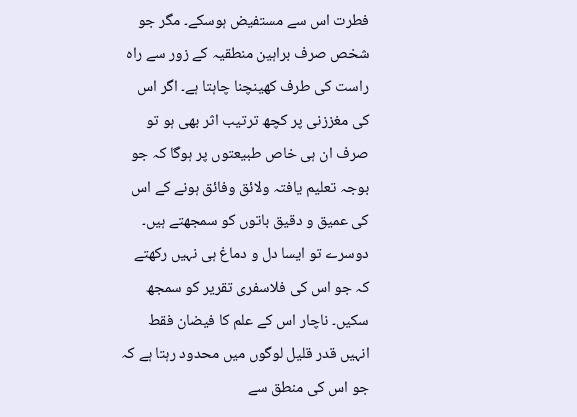فطرت اس سے مستفیض ہوسکے۔ مگر جو شخص صرف براہین منطقیہ کے زور سے راہ راست کی طرف کھینچنا چاہتا ہے۔ اگر اس کی مغززنی پر کچھ ترتیب اثر بھی ہو تو صرف ان ہی خاص طبیعتوں پر ہوگا کہ جو بوجہ تعلیم یافتہ ولائق وفائق ہونے کے اس کی عمیق و دقیق باتوں کو سمجھتے ہیں۔ دوسرے تو ایسا دل و دماغ ہی نہیں رکھتے کہ جو اس کی فلاسفری تقریر کو سمجھ سکیں۔ ناچار اس کے علم کا فیضان فقط انہیں قدر قلیل لوگوں میں محدود رہتا ہے کہ جو اس کی منطق سے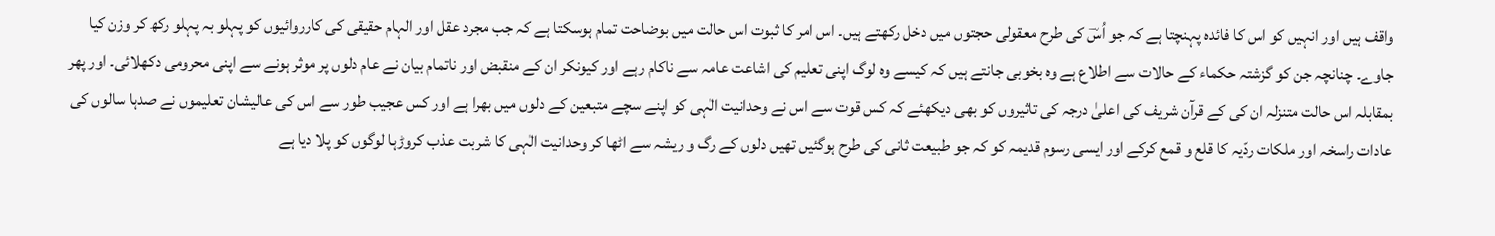واقف ہیں اور انہیں کو اس کا فائدہ پہنچتا ہے کہ جو اُسؔ کی طرح معقولی حجتوں میں دخل رکھتے ہیں۔ اس امر کا ثبوت اس حالت میں بوضاحت تمام ہوسکتا ہے کہ جب مجرد عقل اور الہام حقیقی کی کارروائیوں کو پہلو بہ پہلو رکھ کر وزن کیا جاوے۔ چنانچہ جن کو گزشتہ حکماء کے حالات سے اطلاع ہے وہ بخوبی جانتے ہیں کہ کیسے وہ لوگ اپنی تعلیم کی اشاعت عامہ سے ناکام رہے اور کیونکر ان کے منقبض اور ناتمام بیان نے عام دلوں پر موثر ہونے سے اپنی محرومی دکھلائی۔ اور پھر بمقابلہ اس حالت متنزلہ ان کی کے قرآن شریف کی اعلیٰ درجہ کی تاثیروں کو بھی دیکھئے کہ کس قوت سے اس نے وحدانیت الٰہی کو اپنے سچے متبعین کے دلوں میں بھرا ہے اور کس عجیب طور سے اس کی عالیشان تعلیموں نے صدہا سالوں کی عادات راسخہ اور ملکات ردّیہ کا قلع و قمع کرکے اور ایسی رسوم قدیمہ کو کہ جو طبیعت ثانی کی طرح ہوگئیں تھیں دلوں کے رگ و ریشہ سے اٹھا کر وحدانیت الٰہی کا شربت عذب کروڑہا لوگوں کو پلا دیا ہے